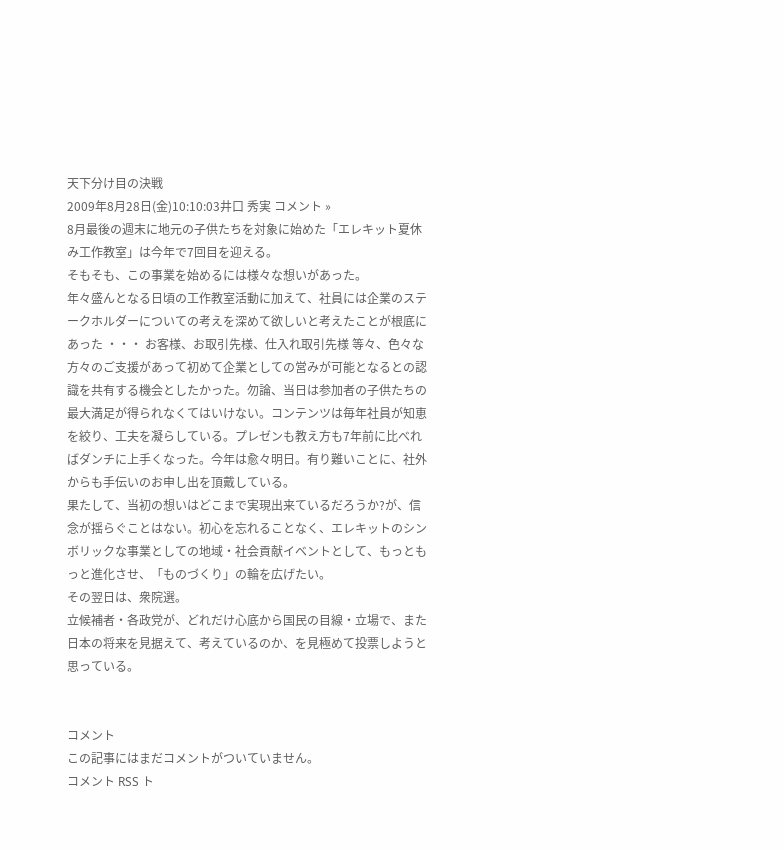天下分け目の決戦
2009年8月28日(金)10:10:03井口 秀実 コメント »
8月最後の週末に地元の子供たちを対象に始めた「エレキット夏休み工作教室」は今年で7回目を迎える。
そもそも、この事業を始めるには様々な想いがあった。
年々盛んとなる日頃の工作教室活動に加えて、社員には企業のステークホルダーについての考えを深めて欲しいと考えたことが根底にあった ・・・ お客様、お取引先様、仕入れ取引先様 等々、色々な方々のご支援があって初めて企業としての営みが可能となるとの認識を共有する機会としたかった。勿論、当日は参加者の子供たちの最大満足が得られなくてはいけない。コンテンツは毎年社員が知恵を絞り、工夫を凝らしている。プレゼンも教え方も7年前に比べればダンチに上手くなった。今年は愈々明日。有り難いことに、社外からも手伝いのお申し出を頂戴している。
果たして、当初の想いはどこまで実現出来ているだろうか?が、信念が揺らぐことはない。初心を忘れることなく、エレキットのシンボリックな事業としての地域・社会貢献イベントとして、もっともっと進化させ、「ものづくり」の輪を広げたい。
その翌日は、衆院選。
立候補者・各政党が、どれだけ心底から国民の目線・立場で、また日本の将来を見据えて、考えているのか、を見極めて投票しようと思っている。


コメント
この記事にはまだコメントがついていません。
コメント RSS ト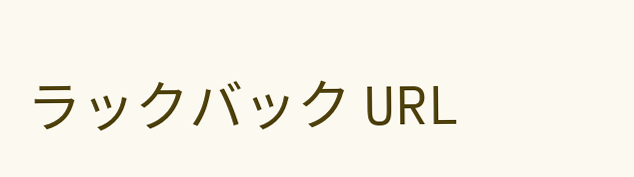ラックバック URL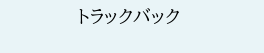トラックバック